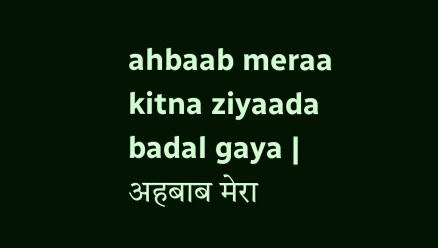ahbaab meraa kitna ziyaada badal gaya | अहबाब मेरा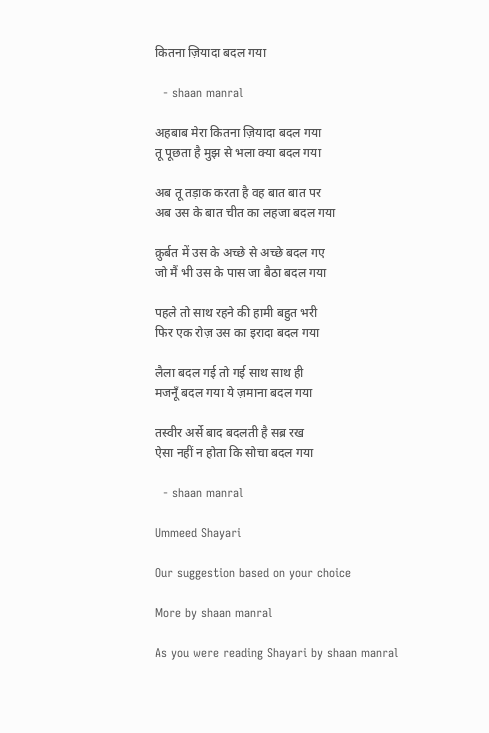कितना ज़ियादा बदल गया

  - shaan manral

अहबाब मेरा कितना ज़ियादा बदल गया
तू पूछता है मुझ से भला क्या बदल गया

अब तू तड़ाक करता है वह बात बात पर
अब उस के बात चीत का लहजा बदल गया

क़ुर्बत में उस के अच्छे से अच्छे बदल गए
जो मैं भी उस के पास जा बैठा बदल गया

पहले तो साथ रहने की हामी बहुत भरी
फिर एक रोज़ उस का इरादा बदल गया

लैला बदल गई तो गई साथ साथ ही
मजनूँ बदल गया ये ज़माना बदल गया

तस्वीर अर्से बाद बदलती है सब्र रख
ऐसा नहीं न होता कि सोचा बदल गया

  - shaan manral

Ummeed Shayari

Our suggestion based on your choice

More by shaan manral

As you were reading Shayari by shaan manral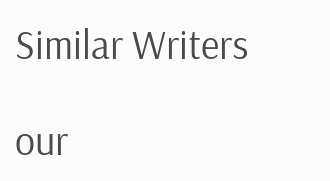Similar Writers

our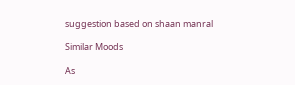suggestion based on shaan manral

Similar Moods

As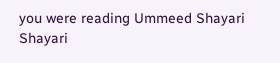you were reading Ummeed Shayari Shayari